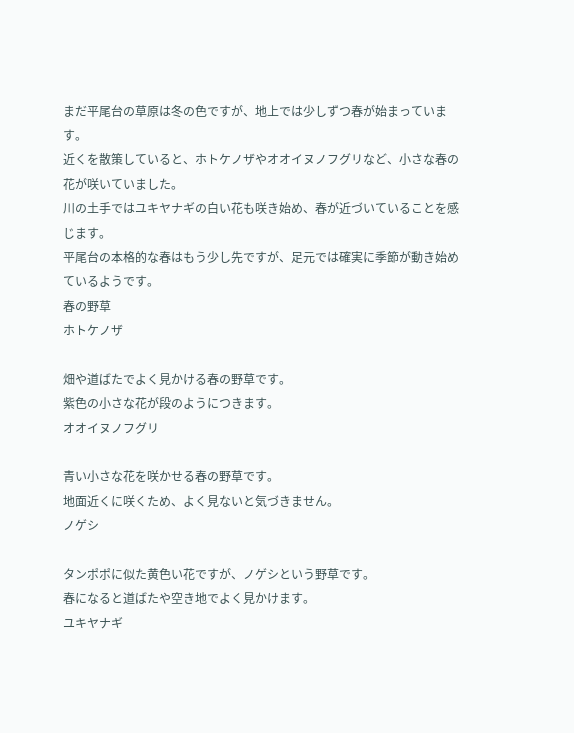まだ平尾台の草原は冬の色ですが、地上では少しずつ春が始まっています。
近くを散策していると、ホトケノザやオオイヌノフグリなど、小さな春の花が咲いていました。
川の土手ではユキヤナギの白い花も咲き始め、春が近づいていることを感じます。
平尾台の本格的な春はもう少し先ですが、足元では確実に季節が動き始めているようです。
春の野草
ホトケノザ

畑や道ばたでよく見かける春の野草です。
紫色の小さな花が段のようにつきます。
オオイヌノフグリ

青い小さな花を咲かせる春の野草です。
地面近くに咲くため、よく見ないと気づきません。
ノゲシ

タンポポに似た黄色い花ですが、ノゲシという野草です。
春になると道ばたや空き地でよく見かけます。
ユキヤナギ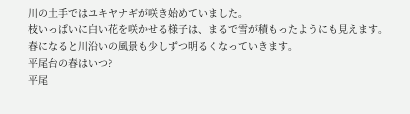川の土手ではユキヤナギが咲き始めていました。
枝いっぱいに白い花を咲かせる様子は、まるで雪が積もったようにも見えます。
春になると川沿いの風景も少しずつ明るくなっていきます。
平尾台の春はいつ?
平尾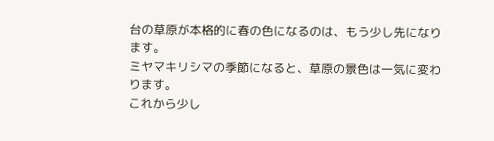台の草原が本格的に春の色になるのは、もう少し先になります。
ミヤマキリシマの季節になると、草原の景色は一気に変わります。
これから少し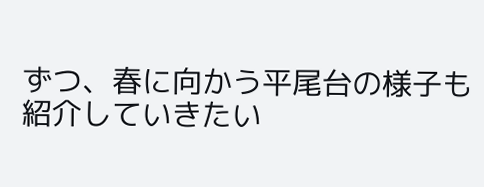ずつ、春に向かう平尾台の様子も紹介していきたい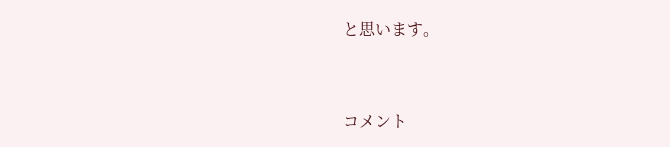と思います。


コメント